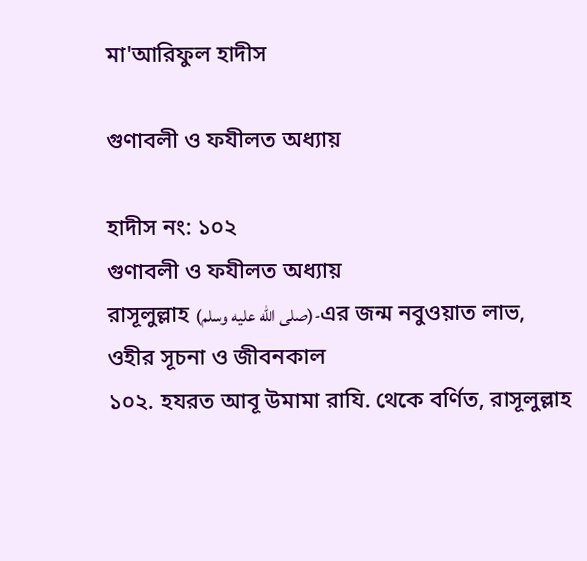মা'আরিফুল হাদীস

গুণাবলী ও ফযীলত অধ্যায়

হাদীস নং: ১০২
গুণাবলী ও ফযীলত অধ্যায়
রাসূলুল্লাহ (صلى الله عليه وسلم)-এর জন্ম নবুওয়াত লাভ, ওহীর সূচনা ও জীবনকাল
১০২. হযরত আবূ উমামা রাযি. থেকে বর্ণিত, রাসূলুল্লাহ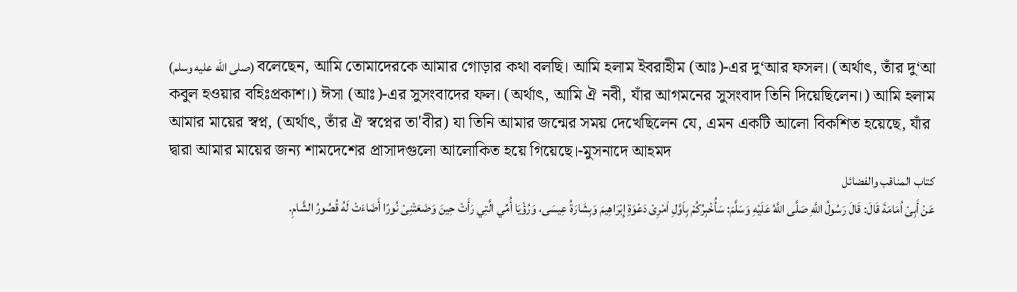(صلى الله عليه وسلم) বলেছেন, আমি তোমাদেরকে আমার গোড়ার কথা বলছি। আমি হলাম ইবরাহীম (আঃ)-এর দু‘আর ফসল। (অর্থাৎ, তাঁর দু‘আ কবুল হওয়ার বহিঃপ্রকাশ।) ঈসা (আঃ)-এর সুসংবাদের ফল। (অর্থাৎ, আমি ঐ নবী, যাঁর আগমনের সুসংবাদ তিনি দিয়েছিলেন।) আমি হলাম আমার মায়ের স্বপ্ন, (অর্থাৎ, তাঁর ঐ স্বপ্নের তা'বীর) যা তিনি আমার জন্মের সময় দেখেছিলেন যে, এমন একটি আলো বিকশিত হয়েছে, যাঁর দ্বারা আমার মায়ের জন্য শামদেশের প্রাসাদগুলো আলোকিত হয়ে গিয়েছে।-মুসনাদে আহমদ
کتاب المناقب والفضائل
عَنْ أَبِىْ اُمَامَةَ قَالَ: قَالَ رَسُولُ اللَّهِ صَلَّى اللَّهُ عَلَيْهِ وَسَلَّمَ: سَأُخْبِرُكُمْ بِاَوَّلِ اَمْرِىْ دَعْوَةِ إِبْرَاهِيمَ وَبِشَارَةُ عِيسَى، وَرُؤْيَا أُمِّي الَّتِي رَأَتْ حِينَ وَضَعَتْنِىْ نُورًا أَضَاءَتْ لَهُ قُصُورُ الشَّامِ.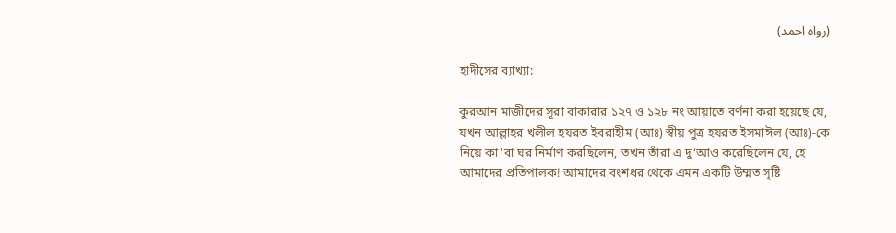(رواه احمد)

হাদীসের ব্যাখ্যা:

কুরআন মাজীদের সূরা বাকারার ১২৭ ও ১২৮ নং আয়াতে বর্ণনা করা হয়েছে যে, যখন আল্লাহর খলীল হযরত ইবরাহীম (আঃ) স্বীয় পুত্র হযরত ইসমাঈল (আঃ)-কে নিয়ে কা'বা ঘর নির্মাণ করছিলেন, তখন তাঁরা এ দু‘আও করেছিলেন যে, হে আমাদের প্রতিপালক! আমাদের বংশধর থেকে এমন একটি উম্মত সৃষ্টি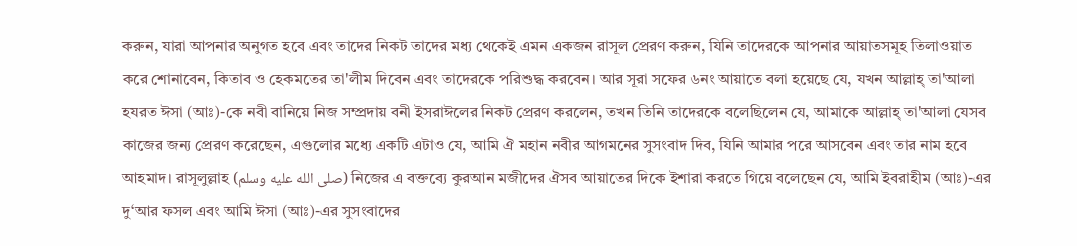করুন, যারা আপনার অনুগত হবে এবং তাদের নিকট তাদের মধ্য থেকেই এমন একজন রাসূল প্রেরণ করুন, যিনি তাদেরকে আপনার আয়াতসমূহ তিলাওয়াত করে শোনাবেন, কিতাব ও হেকমতের তা'লীম দিবেন এবং তাদেরকে পরিশুদ্ধ করবেন। আর সূরা সফের ৬নং আয়াতে বলা হয়েছে যে, যখন আল্লাহ্ তা'আলা হযরত ঈসা (আঃ)-কে নবী বানিয়ে নিজ সম্প্রদায় বনী ইসরাঈলের নিকট প্রেরণ করলেন, তখন তিনি তাদেরকে বলেছিলেন যে, আমাকে আল্লাহ্ তা'আলা যেসব কাজের জন্য প্রেরণ করেছেন, এগুলোর মধ্যে একটি এটাও যে, আমি ঐ মহান নবীর আগমনের সুসংবাদ দিব, যিনি আমার পরে আসবেন এবং তার নাম হবে আহমাদ। রাসূলুল্লাহ (صلى الله عليه وسلم) নিজের এ বক্তব্যে কুরআন মজীদের ঐসব আয়াতের দিকে ইশারা করতে গিয়ে বলেছেন যে, আমি ইবরাহীম (আঃ)-এর দু‘আর ফসল এবং আমি ঈসা (আঃ)-এর সুসংবাদের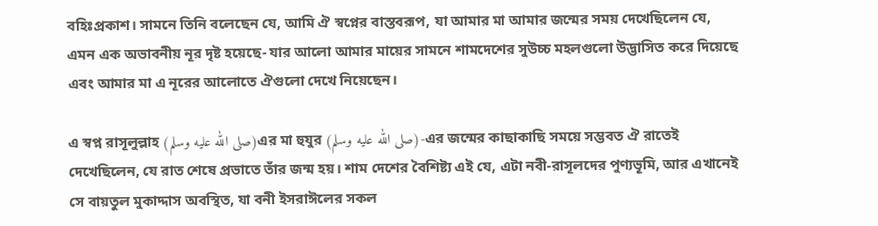বহিঃপ্রকাশ। সামনে তিনি বলেছেন যে, আমি ঐ স্বপ্নের বাস্তবরূপ, যা আমার মা আমার জন্মের সময় দেখেছিলেন যে, এমন এক অভাবনীয় নূর দৃষ্ট হয়েছে- যার আলো আমার মায়ের সামনে শামদেশের সুউচ্চ মহলগুলো উদ্ভাসিত করে দিয়েছে এবং আমার মা এ নূরের আলোতে ঐগুলো দেখে নিয়েছেন।

এ স্বপ্ন রাসূলুল্লাহ (صلى الله عليه وسلم)এর মা হুযুর (صلى الله عليه وسلم)-এর জন্মের কাছাকাছি সময়ে সম্ভবত ঐ রাতেই দেখেছিলেন, যে রাত শেষে প্রভাতে তাঁর জন্ম হয়। শাম দেশের বৈশিষ্ট্য এই যে, এটা নবী-রাসূলদের পুণ্যভূমি, আর এখানেই সে বায়তুল মুকাদ্দাস অবস্থিত, যা বনী ইসরাঈলের সকল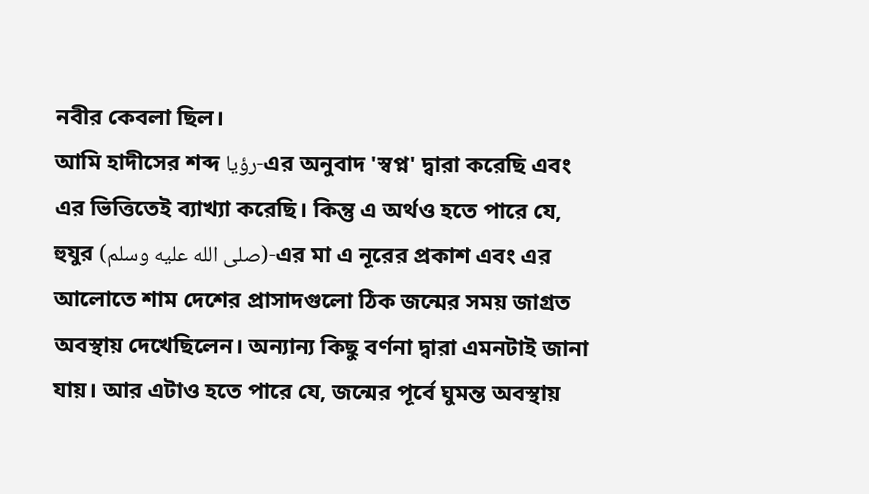নবীর কেবলা ছিল।
আমি হাদীসের শব্দ رؤيا-এর অনুবাদ 'স্বপ্ন' দ্বারা করেছি এবং এর ভিত্তিতেই ব্যাখ্যা করেছি। কিন্তু এ অর্থও হতে পারে যে, হুযুর (صلى الله عليه وسلم)-এর মা এ নূরের প্রকাশ এবং এর আলোতে শাম দেশের প্রাসাদগুলো ঠিক জন্মের সময় জাগ্রত অবস্থায় দেখেছিলেন। অন্যান্য কিছু বর্ণনা দ্বারা এমনটাই জানা যায়। আর এটাও হতে পারে যে, জন্মের পূর্বে ঘুমন্ত অবস্থায়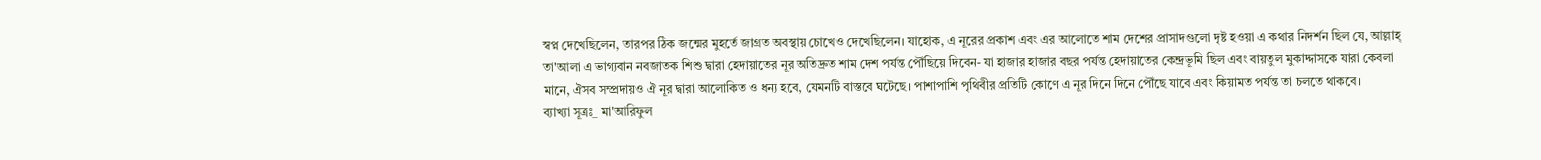স্বপ্ন দেখেছিলেন, তারপর ঠিক জন্মের মুহর্তে জাগ্রত অবস্থায় চোখেও দেখেছিলেন। যাহোক, এ নূরের প্রকাশ এবং এর আলোতে শাম দেশের প্রাসাদগুলো দৃষ্ট হওয়া এ কথার নিদর্শন ছিল যে, আল্লাহ্ তা'আলা এ ভাগ্যবান নবজাতক শিশু দ্বারা হেদায়াতের নূর অতিদ্রুত শাম দেশ পর্যন্ত পৌঁছিয়ে দিবেন- যা হাজার হাজার বছর পর্যন্ত হেদায়াতের কেন্দ্রভূমি ছিল এবং বায়তুল মুকাদ্দাসকে যারা কেবলা মানে, ঐসব সম্প্রদায়ও ঐ নূর দ্বারা আলোকিত ও ধন্য হবে, যেমনটি বাস্তবে ঘটেছে। পাশাপাশি পৃথিবীর প্রতিটি কোণে এ নূর দিনে দিনে পৌঁছে যাবে এবং কিয়ামত পর্যন্ত তা চলতে থাকবে।
ব্যাখ্যা সূত্রঃ_ মা'আরিফুল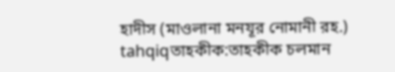হাদীস (মাওলানা মনযূর নোমানী রহ.)
tahqiqতাহকীক:তাহকীক চলমান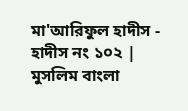মা'আরিফুল হাদীস - হাদীস নং ১০২ | মুসলিম বাংলা